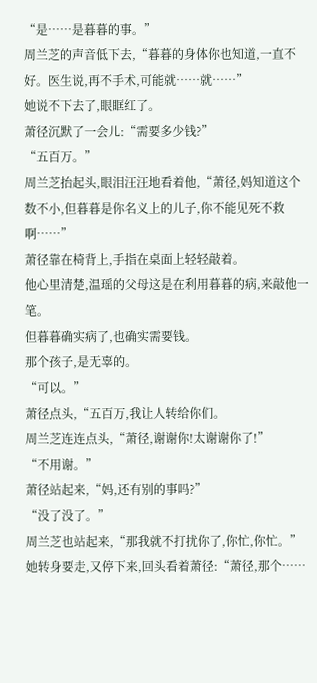“是……是暮暮的事。”
周兰芝的声音低下去,“暮暮的身体你也知道,一直不好。医生说,再不手术,可能就……就……”
她说不下去了,眼眶红了。
萧径沉默了一会儿:“需要多少钱?”
“五百万。”
周兰芝抬起头,眼泪汪汪地看着他,“萧径,妈知道这个数不小,但暮暮是你名义上的儿子,你不能见死不救啊……”
萧径靠在椅背上,手指在桌面上轻轻敲着。
他心里清楚,温瑶的父母这是在利用暮暮的病,来敲他一笔。
但暮暮确实病了,也确实需要钱。
那个孩子,是无辜的。
“可以。”
萧径点头,“五百万,我让人转给你们。
周兰芝连连点头,“萧径,谢谢你!太谢谢你了!”
“不用谢。”
萧径站起来,“妈,还有别的事吗?”
“没了没了。”
周兰芝也站起来,“那我就不打扰你了,你忙,你忙。”
她转身要走,又停下来,回头看着萧径:“萧径,那个……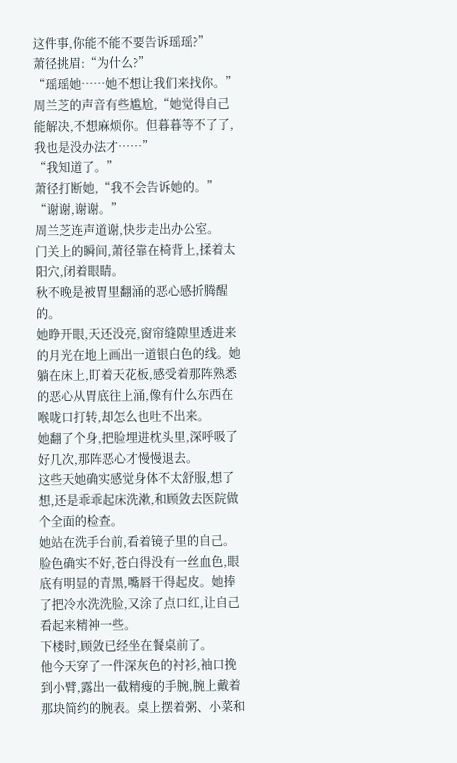这件事,你能不能不要告诉瑶瑶?”
萧径挑眉:“为什么?”
“瑶瑶她……她不想让我们来找你。”
周兰芝的声音有些尴尬,“她觉得自己能解决,不想麻烦你。但暮暮等不了了,我也是没办法才……”
“我知道了。”
萧径打断她,“我不会告诉她的。”
“谢谢,谢谢。”
周兰芝连声道谢,快步走出办公室。
门关上的瞬间,萧径靠在椅背上,揉着太阳穴,闭着眼睛。
秋不晚是被胃里翻涌的恶心感折腾醒的。
她睁开眼,天还没亮,窗帘缝隙里透进来的月光在地上画出一道银白色的线。她躺在床上,盯着天花板,感受着那阵熟悉的恶心从胃底往上涌,像有什么东西在喉咙口打转,却怎么也吐不出来。
她翻了个身,把脸埋进枕头里,深呼吸了好几次,那阵恶心才慢慢退去。
这些天她确实感觉身体不太舒服,想了想,还是乖乖起床洗漱,和顾敛去医院做个全面的检查。
她站在洗手台前,看着镜子里的自己。脸色确实不好,苍白得没有一丝血色,眼底有明显的青黑,嘴唇干得起皮。她捧了把冷水洗洗脸,又涂了点口红,让自己看起来精神一些。
下楼时,顾敛已经坐在餐桌前了。
他今天穿了一件深灰色的衬衫,袖口挽到小臂,露出一截精瘦的手腕,腕上戴着那块简约的腕表。桌上摆着粥、小菜和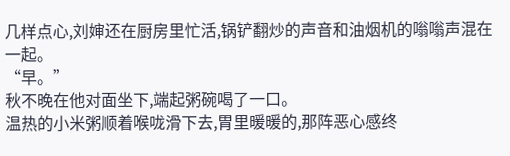几样点心,刘婶还在厨房里忙活,锅铲翻炒的声音和油烟机的嗡嗡声混在一起。
“早。”
秋不晚在他对面坐下,端起粥碗喝了一口。
温热的小米粥顺着喉咙滑下去,胃里暖暖的,那阵恶心感终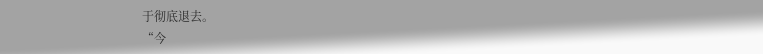于彻底退去。
“今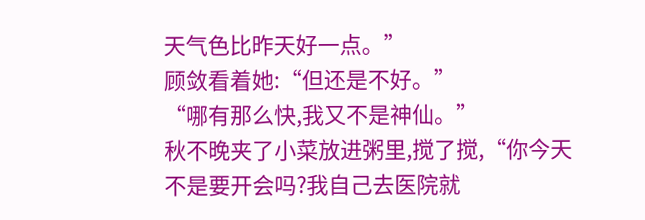天气色比昨天好一点。”
顾敛看着她:“但还是不好。”
“哪有那么快,我又不是神仙。”
秋不晚夹了小菜放进粥里,搅了搅,“你今天不是要开会吗?我自己去医院就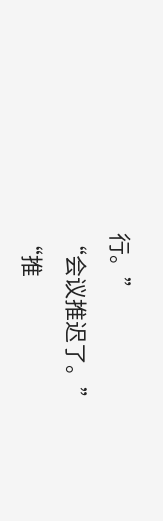行。”
“会议推迟了。”
“推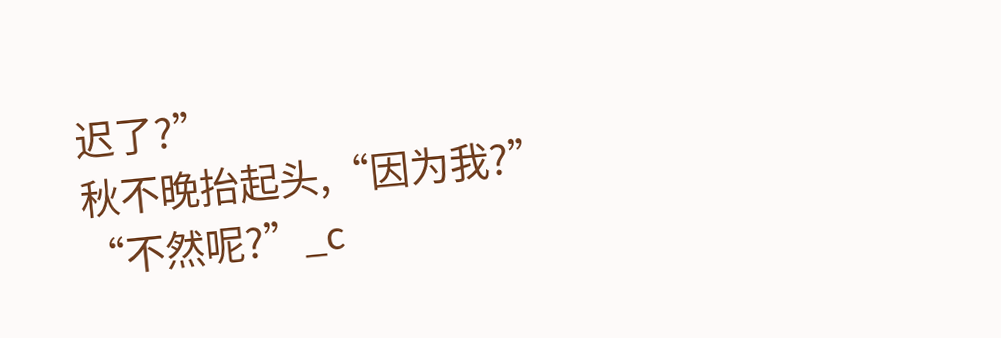迟了?”
秋不晚抬起头,“因为我?”
“不然呢?”_c